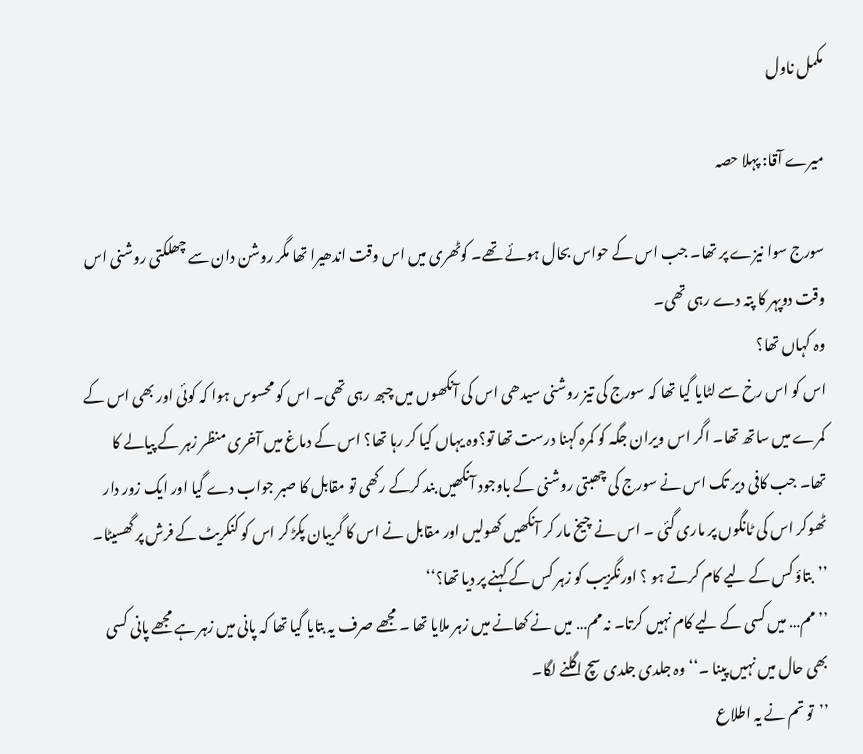مکمل ناول

میرے آقا: پہلا حصہ

سورج سوا نیزے پر تھا۔ جب اس کے حواس بحال ہوئے تھے۔ کوٹھری میں اس وقت اندھیرا تھا مگر روشن دان سے چھلکتی روشنی اس وقت دوپہر کا پتہ دے رہی تھی۔
وہ کہاں تھا؟
اس کو اس رخ سے لٹایا گیا تھا کہ سورج کی تیز روشنی سیدھی اس کی آنکھوں میں چبھ رہی تھی۔ اس کو محسوس ہوا کہ کوئی اور بھی اس کے کمرے میں ساتھ تھا۔ اگر اس ویران جگہ کو کمرہ کہنا درست تھا تو؟وہ یہاں کیا کر رہا تھا؟ اس کے دماغ میں آخری منظر زہر کے پیالے کا تھا۔ جب کافی دیر تک اس نے سورج کی چھبتی روشنی کے باوجود آنکھیں بند کرکے رکھی تو مقابل کا صبر جواب دے گیا اور ایک زور دار ٹھوکر اس کی ٹانگوں پر ماری گئی ۔ اس نے چیخ مار کر آنکھیں کھولیں اور مقابل نے اس کا گریبان پکڑ کر اس کو کنکریٹ کے فرش پر گھسیٹا۔
’’بتاؤ کس کے لیے کام کرتے ہو ؟ اورنگزیب کو زہر کس کے کہنے پر دیا تھا؟‘‘
’’مم… میں کسی کے لیے کام نہیں کرتا۔ نہ مم… میں نے کھانے میں زہر ملایا تھا ۔ مجھے صرف یہ بتایا گیا تھا کہ پانی میں زہر ہے مجھے پانی کسی بھی حال میں نہیں پینا ۔‘‘ وہ جلدی جلدی سچ اگلنے لگا۔
’’تو تم نے یہ اطلاع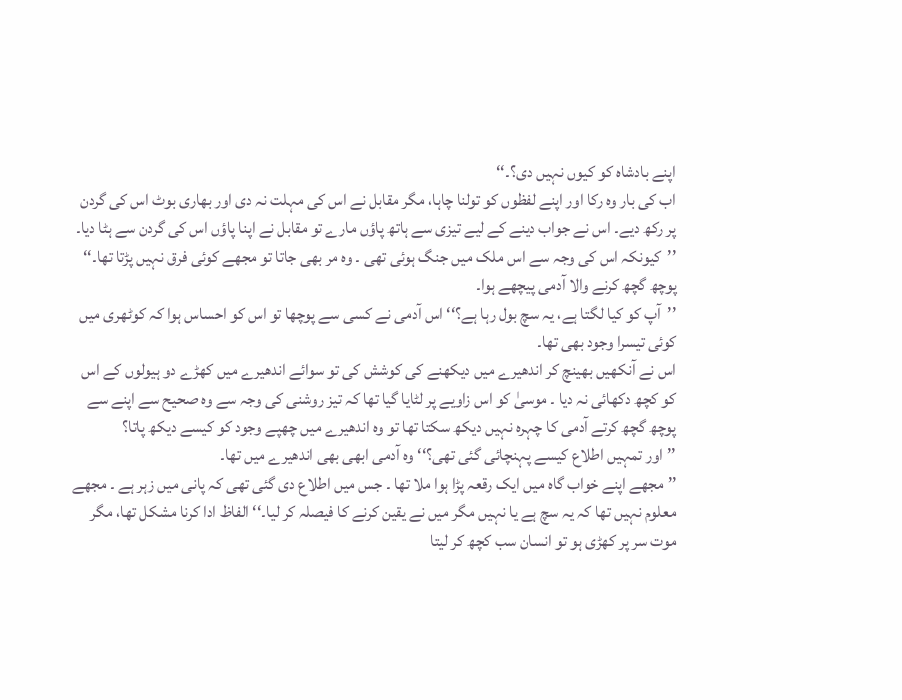اپنے بادشاہ کو کیوں نہیں دی؟۔‘‘
اب کی بار وہ رکا اور اپنے لفظوں کو تولنا چاہا، مگر مقابل نے اس کی مہلت نہ دی اور بھاری بوٹ اس کی گردن پر رکھ دیے۔ اس نے جواب دینے کے لیے تیزی سے ہاتھ پاؤں مارے تو مقابل نے اپنا پاؤں اس کی گردن سے ہٹا دیا۔
’’کیونکہ اس کی وجہ سے اس ملک میں جنگ ہوئی تھی ۔ وہ مر بھی جاتا تو مجھے کوئی فرق نہیں پڑتا تھا۔‘‘
پوچھ گچھ کرنے والا آدمی پیچھے ہوا۔
’’آپ کو کیا لگتا ہے، یہ سچ بول رہا ہے؟‘‘ اس آدمی نے کسی سے پوچھا تو اس کو احساس ہوا کہ کوٹھری میں کوئی تیسرا وجود بھی تھا۔
اس نے آنکھیں بھینچ کر اندھیرے میں دیکھنے کی کوشش کی تو سوائے اندھیرے میں کھڑے دو ہیولوں کے اس کو کچھ دکھائی نہ دیا ۔ موسیٰ کو اس زاویے پر لٹایا گیا تھا کہ تیز روشنی کی وجہ سے وہ صحیح سے اپنے سے پوچھ گچھ کرتے آدمی کا چہرہ نہیں دیکھ سکتا تھا تو وہ اندھیرے میں چھپے وجود کو کیسے دیکھ پاتا؟
’’اور تمہیں اطلاع کیسے پہنچائی گئی تھی؟‘‘ وہ آدمی ابھی بھی اندھیرے میں تھا۔
’’مجھے اپنے خواب گاہ میں ایک رقعہ پڑا ہوا ملا تھا ۔ جس میں اطلاع دی گئی تھی کہ پانی میں زہر ہے ۔ مجھے معلوم نہیں تھا کہ یہ سچ ہے یا نہیں مگر میں نے یقین کرنے کا فیصلہ کر لیا۔‘‘ الفاظ ادا کرنا مشکل تھا، مگر موت سر پر کھڑی ہو تو انسان سب کچھ کر لیتا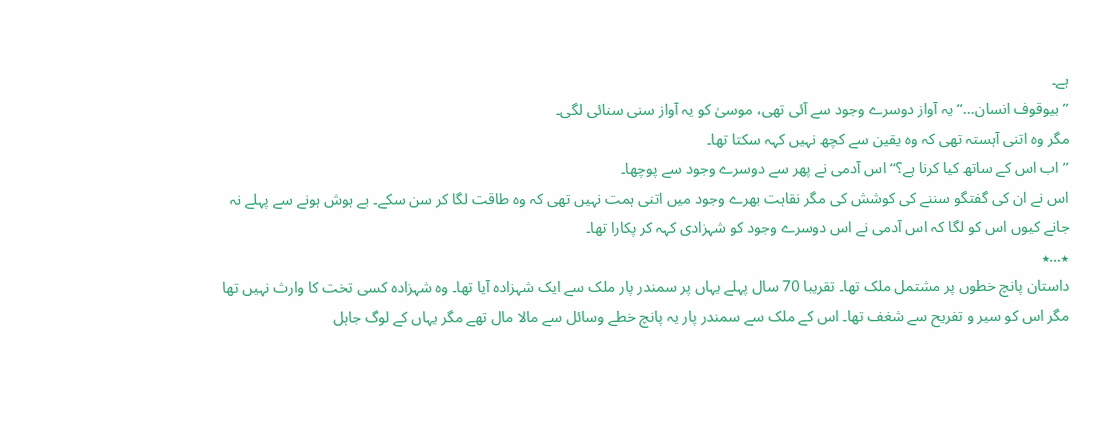ہے۔
’’بیوقوف انسان…‘‘یہ آواز دوسرے وجود سے آئی تھی، موسیٰ کو یہ آواز سنی سنائی لگی۔
مگر وہ اتنی آہستہ تھی کہ وہ یقین سے کچھ نہیں کہہ سکتا تھا۔
’’اب اس کے ساتھ کیا کرنا ہے؟‘‘ اس آدمی نے پھر سے دوسرے وجود سے پوچھا۔
اس نے ان کی گفتگو سننے کی کوشش کی مگر نقاہت بھرے وجود میں اتنی ہمت نہیں تھی کہ وہ طاقت لگا کر سن سکے۔ بے ہوش ہونے سے پہلے نہ جانے کیوں اس کو لگا کہ اس آدمی نے اس دوسرے وجود کو شہزادی کہہ کر پکارا تھا۔
٭…٭
داستان پانچ خطوں پر مشتمل ملک تھا۔ تقریبا 70 سال پہلے یہاں پر سمندر پار ملک سے ایک شہزادہ آیا تھا۔ وہ شہزادہ کسی تخت کا وارث نہیں تھا مگر اس کو سیر و تفریح سے شغف تھا۔ اس کے ملک سے سمندر پار یہ پانچ خطے وسائل سے مالا مال تھے مگر یہاں کے لوگ جاہل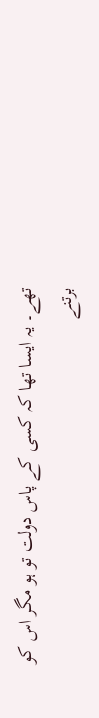تھے۔ یہ ایسا تھا کہ کسی کے پاس دولت تو ہو مگر اس کو برتنے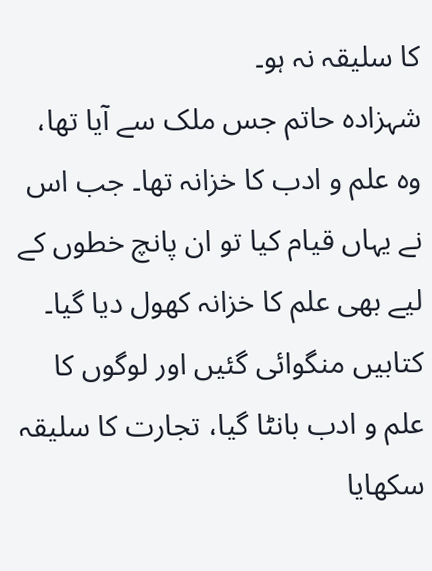کا سلیقہ نہ ہو۔
شہزادہ حاتم جس ملک سے آیا تھا، وہ علم و ادب کا خزانہ تھا۔ جب اس نے یہاں قیام کیا تو ان پانچ خطوں کے لیے بھی علم کا خزانہ کھول دیا گیا۔
کتابیں منگوائی گئیں اور لوگوں کا علم و ادب بانٹا گیا، تجارت کا سلیقہ سکھایا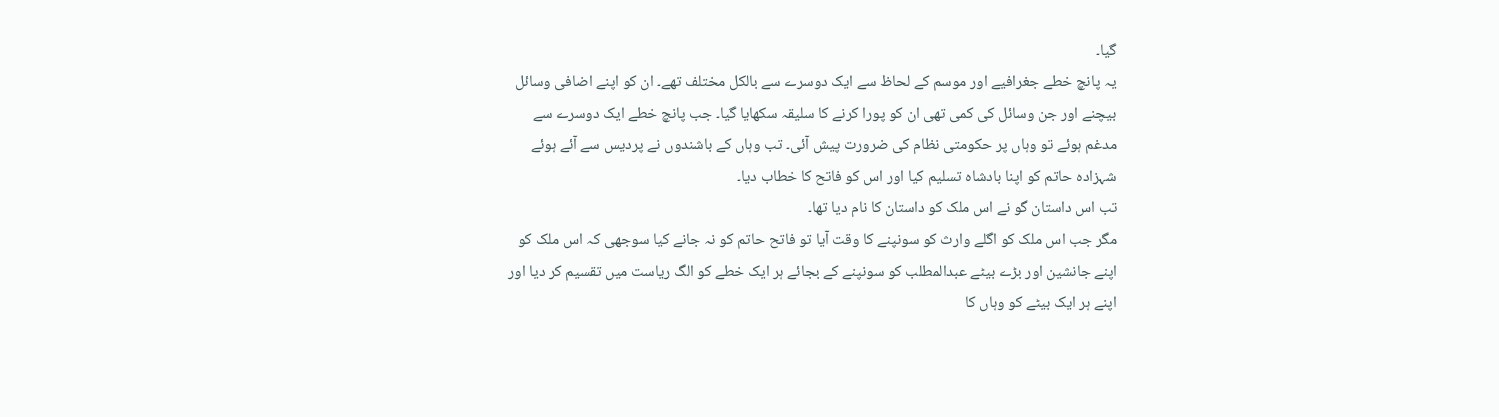گیا۔
یہ پانچ خطے جغرافیے اور موسم کے لحاظ سے ایک دوسرے سے بالکل مختلف تھے۔ ان کو اپنے اضافی وسائل بیچنے اور جن وسائل کی کمی تھی ان کو پورا کرنے کا سلیقہ سکھایا گیا۔ جب پانچ خطے ایک دوسرے سے مدغم ہوئے تو وہاں پر حکومتی نظام کی ضرورت پیش آئی۔ تب وہاں کے باشندوں نے پردیس سے آئے ہوئے شہزادہ حاتم کو اپنا بادشاہ تسلیم کیا اور اس کو فاتح کا خطاب دیا۔
تب اس داستان گو نے اس ملک کو داستان کا نام دیا تھا۔
مگر جب اس ملک کو اگلے وارث کو سونپنے کا وقت آیا تو فاتح حاتم کو نہ جانے کیا سوجھی کہ اس ملک کو اپنے جانشین اور بڑے بیٹے عبدالمطلب کو سونپنے کے بجائے ہر ایک خطے کو الگ ریاست میں تقسیم کر دیا اور اپنے ہر ایک بیٹے کو وہاں کا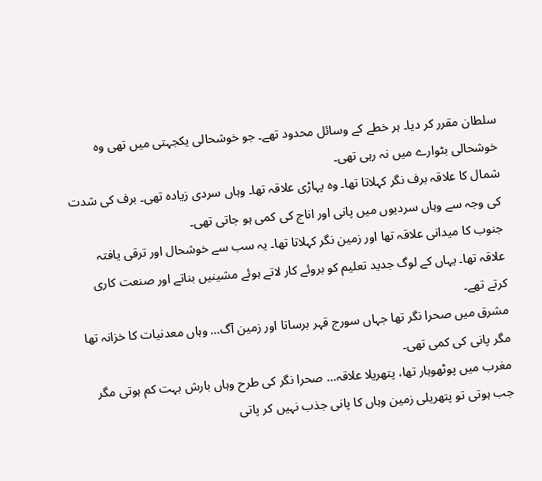سلطان مقرر کر دیا۔ ہر خطے کے وسائل محدود تھے۔ جو خوشحالی یکجہتی میں تھی وہ خوشحالی بٹوارے میں نہ رہی تھی۔
شمال کا علاقہ برف نگر کہلاتا تھا۔ وہ پہاڑی علاقہ تھا۔ وہاں سردی زیادہ تھی۔ برف کی شدت کی وجہ سے وہاں سردیوں میں پانی اور اناج کی کمی ہو جاتی تھی۔
جنوب کا میدانی علاقہ تھا اور زمین نگر کہلاتا تھا۔ یہ سب سے خوشحال اور ترقی یافتہ علاقہ تھا۔ یہاں کے لوگ جدید تعلیم کو بروئے کار لاتے ہوئے مشینیں بناتے اور صنعت کاری کرتے تھے۔
مشرق میں صحرا نگر تھا جہاں سورج قہر برساتا اور زمین آگ… وہاں معدنیات کا خزانہ تھا مگر پانی کی کمی تھی۔
مغرب میں پوٹھوہار تھا، پتھریلا علاقہ… صحرا نگر کی طرح وہاں بارش بہت کم ہوتی مگر جب ہوتی تو پتھریلی زمین وہاں کا پانی جذب نہیں کر پاتی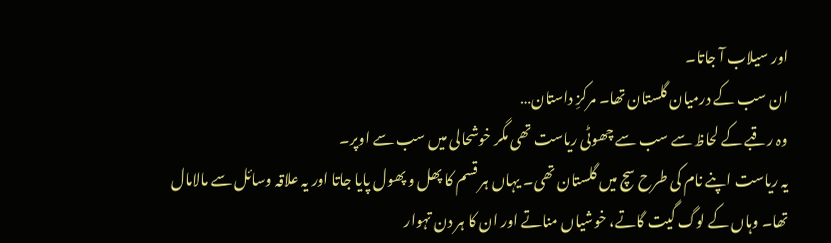اور سیلاب آ جاتا۔
ان سب کے درمیان گلستان تھا۔ مرکزِ داستان…
وہ رقبے کے لحاظ سے سب سے چھوٹی ریاست تھی مگر خوشحالی میں سب سے اوپر۔
یہ ریاست اپنے نام کی طرح سچ میں گلستان تھی۔ یہاں ہر قسم کا پھل و پھول پایا جاتا اور یہ علاقہ وسائل سے مالامال تھا۔ وہاں کے لوگ گیت گاتے، خوشیاں مناتے اور ان کا ہر دن تہوار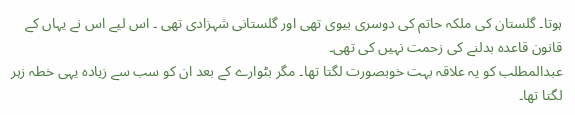ہوتا۔ گلستان کی ملکہ حاتم کی دوسری بیوی تھی اور گلستانی شہزادی تھی ۔ اس لیے اس نے یہاں کے قانون قاعدہ بدلنے کی زحمت نہیں کی تھی۔
عبدالمطلب کو یہ علاقہ بہت خوبصورت لگتا تھا۔ مگر بٹوارے کے بعد ان کو سب سے زیادہ یہی خطہ زہر لگتا تھا۔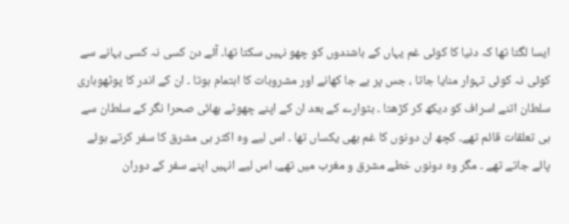ایسا لگتا تھا کہ دنیا کا کوئی غم یہاں کے باشندوں کو چھو نہیں سکتا تھا۔ آئے دن کسی نہ کسی بہانے سے کوئی نہ کوئی تہوار منایا جاتا ، جس پر بے جا کھانے اور مشروبات کا اہتمام ہوتا ۔ ان کے اندر کا پوٹھوہاری سلطان اتنے اسراف کو دیکھ کر کڑھتا ۔ بٹوارے کے بعد ان کے اپنے چھوٹے بھائی صحرا نگر کے سلطان سے ہی تعلقات قائم تھے۔ کچھ ان دونوں کا غم بھی یکساں تھا ۔ اس لیے وہ اکثر ہی مشرق کا سفر کرتے ہوئے پائے جاتے تھے ۔ مگر وہ دونوں خطے مشرق و مغرب میں تھے، اس لیے انہیں اپنے سفر کے دوران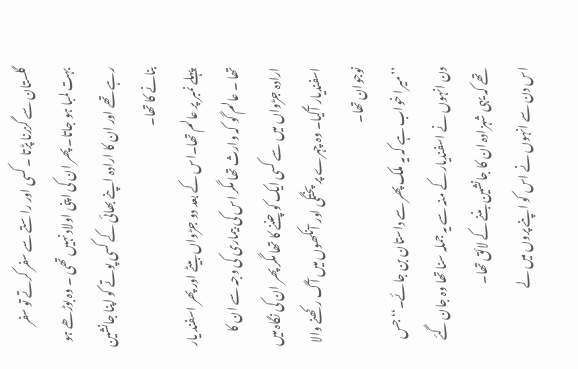گلستان سے گزرنا پڑتا ۔ کسی اور راستے سے سفر کرتے تو سفر بہت لمبا ہو جاتا۔ پھر ان کی اپنی اولاد نہیں تھی ۔ وہ بوڑھے ہو رہے تھے اور ان کا ارادہ اپنے بھائی کے کسی پوتے کو اپنا جانشین بنانے کا تھا۔
پہلے نمبر پر عالم تھا۔اس کے بعد دو جڑواں بیٹے اور پھر اسفند یار تھا ۔ عالم گو کہ وارث تھا مگر اس کی بیماری کی وجہ سے ان کا ارادہ جڑواں میں سے کسی ایک کو چننے کا تھا مگر پھر ان کی نگاہ میں اسفندیار آگیا۔ وہ چہرے پر پختگی اور آنکھوں میں آگ رکھنے والا نوجوان تھا۔
’’میرا خواب ہے کہ یہ ملک پھر سے داستان بن جائے۔‘‘ جس دن انہوں نے اسفندیار کے منہ سے یہ جملہ سنا تھا وہ جان گئے تھے کہ یہی شہزادہ ان کا جانشین بننے کے لائق تھا۔
اس دن سے انہوں نے اس کو اپنے پروں میں لے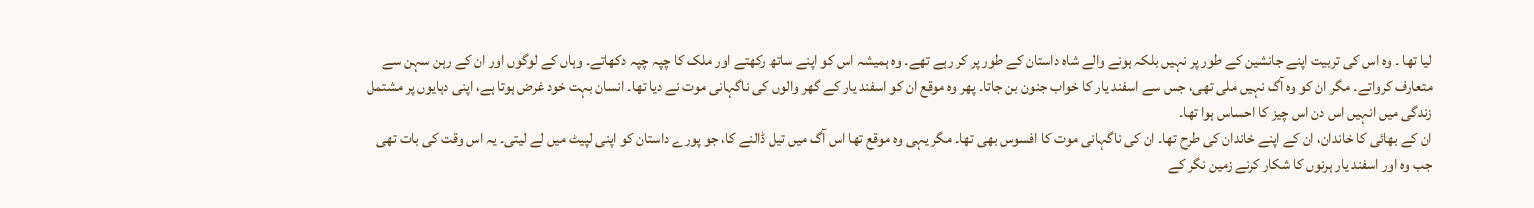لیا تھا ۔ وہ اس کی تربیت اپنے جانشین کے طور پر نہیں بلکہ ہونے والے شاہ داستان کے طور پر کر رہے تھے۔ وہ ہمیشہ اس کو اپنے ساتھ رکھتے اور ملک کا چپہ چپہ دکھاتے۔ وہاں کے لوگوں اور ان کے رہن سہن سے متعارف کرواتے۔ مگر ان کو وہ آگ نہیں ملی تھی، جس سے اسفند یار کا خواب جنون بن جاتا۔ پھر وہ موقع ان کو اسفند یار کے گھر والوں کی ناگہانی موت نے دیا تھا۔ انسان بہت خود غرض ہوتا ہے، اپنی دہایوں پر مشتمل زندگی میں انہیں اس دن اس چیز کا احساس ہوا تھا۔
ان کے بھائی کا خاندان، ان کے اپنے خاندان کی طرح تھا۔ ان کی ناگہانی موت کا افسوس بھی تھا۔ مگر یہی وہ موقع تھا اس آگ میں تیل ڈالنے کا، جو پورے داستان کو اپنی لپیٹ میں لے لیتی۔ یہ اس وقت کی بات تھی جب وہ اور اسفند یار ہرنوں کا شکار کرنے زمین نگر کے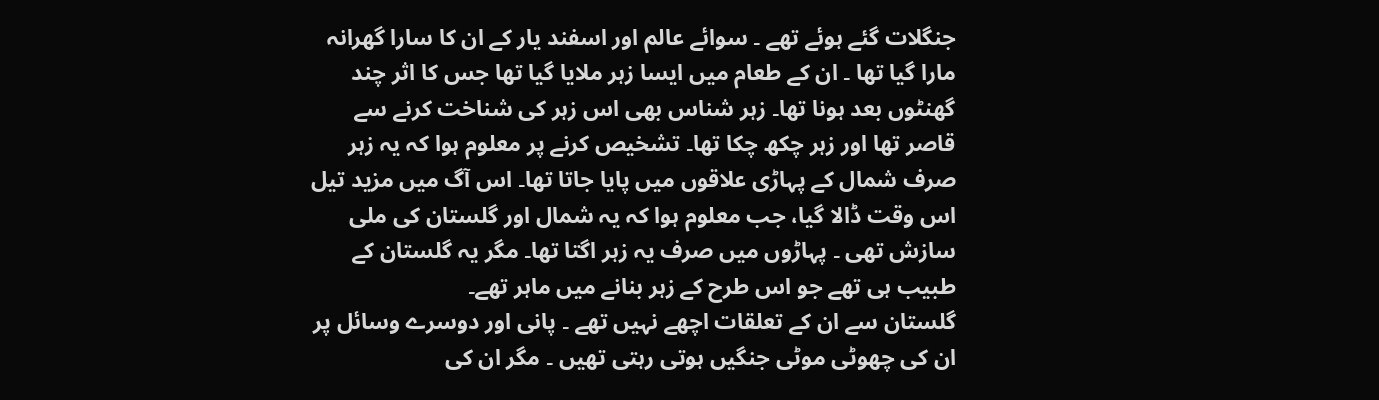جنگلات گئے ہوئے تھے ۔ سوائے عالم اور اسفند یار کے ان کا سارا گھرانہ مارا گیا تھا ۔ ان کے طعام میں ایسا زہر ملایا گیا تھا جس کا اثر چند گھنٹوں بعد ہونا تھا۔ زہر شناس بھی اس زہر کی شناخت کرنے سے قاصر تھا اور زہر چکھ چکا تھا۔ تشخیص کرنے پر معلوم ہوا کہ یہ زہر صرف شمال کے پہاڑی علاقوں میں پایا جاتا تھا۔ اس آگ میں مزید تیل اس وقت ڈالا گیا، جب معلوم ہوا کہ یہ شمال اور گلستان کی ملی سازش تھی ۔ پہاڑوں میں صرف یہ زہر اگتا تھا۔ مگر یہ گلستان کے طبیب ہی تھے جو اس طرح کے زہر بنانے میں ماہر تھے۔
گلستان سے ان کے تعلقات اچھے نہیں تھے ۔ پانی اور دوسرے وسائل پر ان کی چھوٹی موٹی جنگیں ہوتی رہتی تھیں ۔ مگر ان کی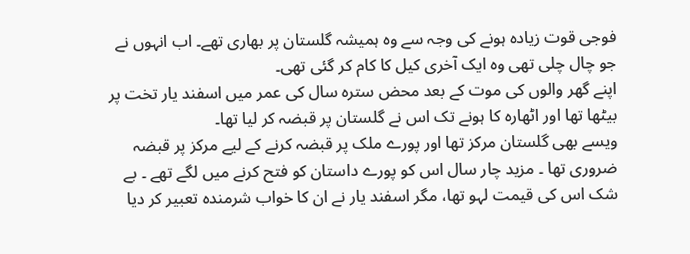فوجی قوت زیادہ ہونے کی وجہ سے وہ ہمیشہ گلستان پر بھاری تھے۔ اب انہوں نے جو چال چلی تھی وہ ایک آخری کیل کا کام کر گئی تھی۔
اپنے گھر والوں کی موت کے بعد محض سترہ سال کی عمر میں اسفند یار تخت پر بیٹھا تھا اور اٹھارہ کا ہونے تک اس نے گلستان پر قبضہ کر لیا تھا۔
ویسے بھی گلستان مرکز تھا اور پورے ملک پر قبضہ کرنے کے لیے مرکز پر قبضہ ضروری تھا ۔ مزید چار سال اس کو پورے داستان کو فتح کرنے میں لگے تھے ۔ بے شک اس کی قیمت لہو تھا، مگر اسفند یار نے ان کا خواب شرمندہ تعبیر کر دیا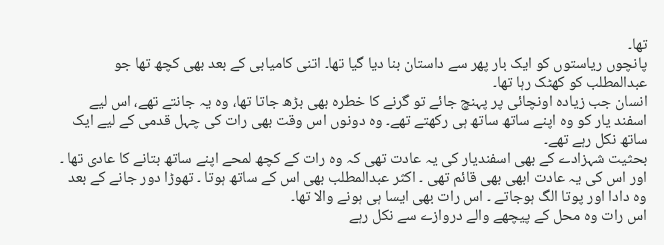تھا۔
پانچوں ریاستوں کو ایک بار پھر سے داستان بنا دیا گیا تھا۔ اتنی کامیابی کے بعد بھی کچھ تھا جو عبدالمطلب کو کھٹک رہا تھا۔
انسان جب زیادہ اونچائی پر پہنچ جائے تو گرنے کا خطرہ بھی بڑھ جاتا تھا، وہ یہ جانتے تھے، اس لیے اسفند یار کو وہ اپنے ساتھ ساتھ ہی رکھتے تھے۔ وہ دونوں اس وقت بھی رات کی چہل قدمی کے لیے ایک ساتھ نکل رہے تھے۔
بحثیت شہزادے کے بھی اسفندیار کی یہ عادت تھی کہ وہ رات کے کچھ لمحے اپنے ساتھ بتانے کا عادی تھا ۔ اور اس کی یہ عادت ابھی بھی قائم تھی ۔ اکثر عبدالمطلب بھی اس کے ساتھ ہوتا ۔ تھوڑا دور جانے کے بعد وہ دادا اور پوتا الگ ہوجاتے ۔ اس رات بھی ایسا ہی ہونے والا تھا۔
اس رات وہ محل کے پیچھے والے دروازے سے نکل رہے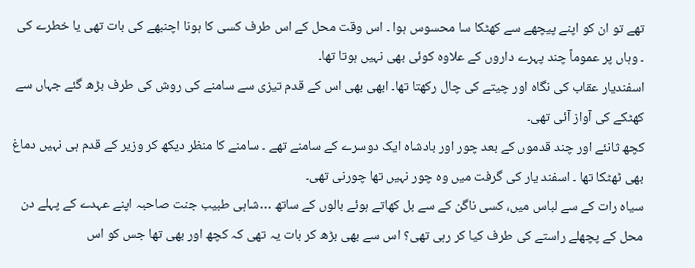تھے تو ان کو اپنے پیچھے سے کھٹکا سا محسوس ہوا ۔ اس وقت محل کے اس طرف کسی کا ہونا اچنبھے کی بات تھی یا خطرے کی ۔ وہاں پر عموماً چند پہرے داروں کے علاوہ کوئی بھی نہیں ہوتا تھا۔
اسفندیار عقاب کی نگاہ اور چیتے کی چال رکھتا تھا۔ ابھی بھی اس کے قدم تیزی سے سامنے کی روش کی طرف بڑھ گئے جہاں سے کھٹکے کی آواز آئی تھی۔
کچھ ثانئے اور چند قدموں کے بعد چور اور بادشاہ ایک دوسرے کے سامنے تھے ۔ سامنے کا منظر دیکھ کر وزیر کے قدم ہی نہیں دماغ بھی ٹھٹکا تھا ۔ اسفند یار کی گرفت میں وہ چور نہیں تھا چورنی تھی۔
سیاہ رات کے سے لباس میں، کسی ناگن کے سے بل کھاتے ہوئے بالوں کے ساتھ …شاہی طبیب جنت صاحبہ اپنے عہدے کے پہلے دن محل کے پچھلے راستے کی طرف کیا کر رہی تھی؟ اس سے بھی بڑھ کر بات یہ تھی کہ کچھ اور بھی تھا جس کو اس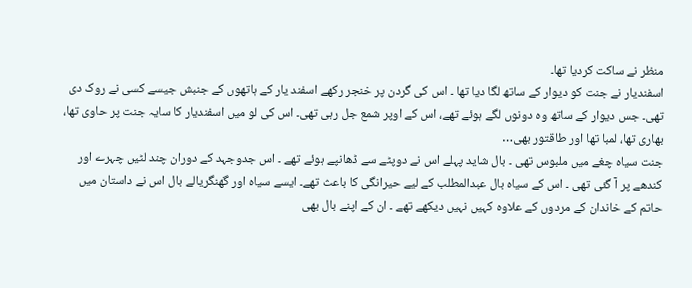منظر نے ساکت کردیا تھا۔
اسفندیار نے جنت کو دیوار کے ساتھ لگا دیا تھا ۔ اس کی گردن پر خنجر رکھے اسفند یار کے ہاتھوں کے جنبش جیسے کسی نے روک دی تھی۔ جس دیوار کے ساتھ وہ دونوں لگے ہوئے تھے، اس کے اوپر شمع جل رہی تھی۔ اس کی لو میں اسفندیار کا سایہ جنت پر حاوی تھا، بھاری تھا، لمبا تھا اور طاقتور بھی…
جنت سیاہ چغے میں ملبوس تھی ۔ بال شاید پہلے اس نے دوپٹے سے ڈھانپے ہوئے تھے ۔ اس جدوجہد کے دوران چند لٹیں چہرے اور کندھے پر آ گئی تھی ۔ اس کے سیاہ بال عبدالمطلب کے لیے حیرانگی کا باعث تھے۔ ایسے سیاہ اور گھنگریالے بال اس نے داستان میں حاتم کے خاندان کے مردوں کے علاوہ کہیں نہیں دیکھے تھے ۔ ان کے اپنے بال بھی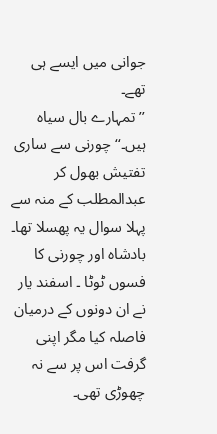جوانی میں ایسے ہی تھے۔
’’تمہارے بال سیاہ ہیں۔‘‘ چورنی سے ساری تفتیش بھول کر عبدالمطلب کے منہ سے پہلا سوال یہ پھسلا تھا۔
بادشاہ اور چورنی کا فسوں ٹوٹا ۔ اسفند یار نے ان دونوں کے درمیان فاصلہ کیا مگر اپنی گرفت اس پر سے نہ چھوڑی تھی۔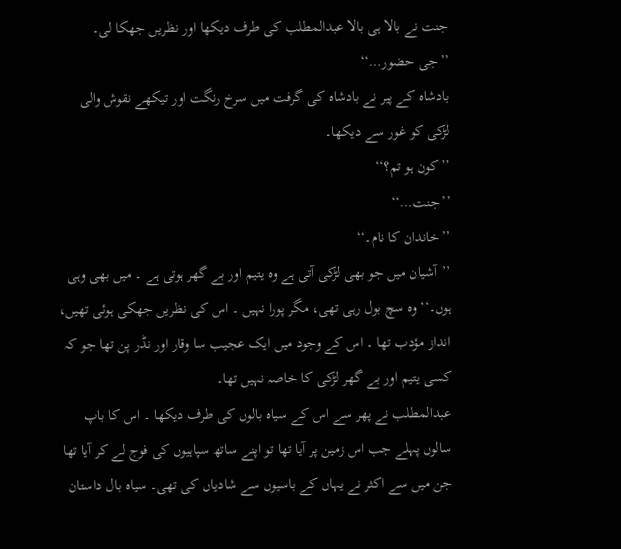جنت نے بالا ہی بالا عبدالمطلب کی طرف دیکھا اور نظریں جھکا لی۔
’’جی حضور…‘‘
بادشاہ کے پیر نے بادشاہ کی گرفت میں سرخ رنگت اور تیکھے نقوش والی لڑکی کو غور سے دیکھا۔
’’کون ہو تم؟‘‘
’’جنت…‘‘
’’خاندان کا نام۔‘‘
’’آشیان میں جو بھی لڑکی آتی ہے وہ یتیم اور بے گھر ہوتی ہے ۔ میں بھی وہی ہوں۔‘‘ وہ سچ بول رہی تھی، مگر پورا نہیں ۔ اس کی نظریں جھکی ہوئی تھیں، انداز مؤدب تھا ۔ اس کے وجود میں ایک عجیب سا وقار اور نڈر پن تھا جو کہ کسی یتیم اور بے گھر لڑکی کا خاصہ نہیں تھا۔
عبدالمطلب نے پھر سے اس کے سیاہ بالوں کی طرف دیکھا ۔ اس کا باپ سالوں پہلے جب اس زمین پر آیا تھا تو اپنے ساتھ سپاہیوں کی فوج لے کر آیا تھا جن میں سے اکثر نے یہاں کے باسیوں سے شادیاں کی تھی۔ سیاہ بال داستان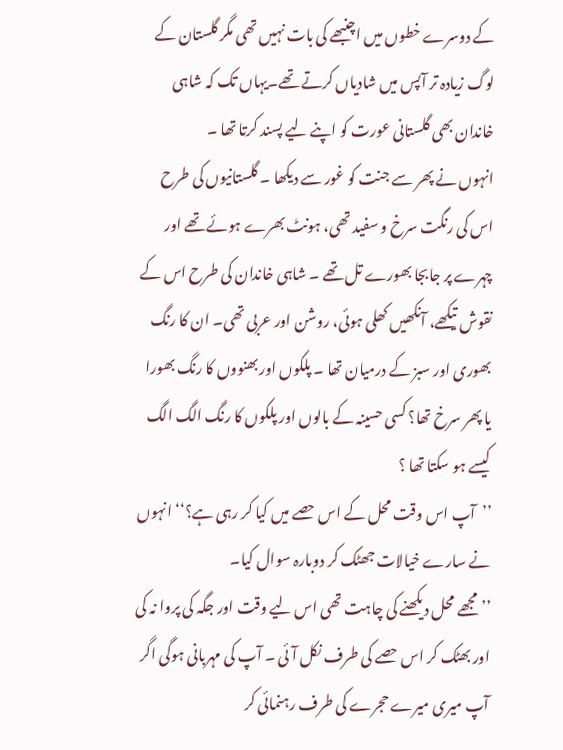کے دوسرے خطوں میں اچنبھے کی بات نہیں تھی مگر گلستان کے لوگ زیادہ تر آپس میں شادیاں کرتے تھے۔یہاں تک کہ شاہی خاندان بھی گلستانی عورت کو اپنے لیے پسند کرتا تھا ۔
انہوں نے پھر سے جنت کو غور سے دیکھا ۔ گلستانیوں کی طرح اس کی رنگت سرخ و سفید تھی، ہونٹ بھرے ہوئے تھے اور چہرے پر جابجا بھورے تل تھے ۔ شاہی خاندان کی طرح اس کے نقوش تیکھے، آنکھیں کھلی ہوئی، روشن اور عربی تھی۔ ان کا رنگ بھوری اور سبز کے درمیان تھا ۔ پلکوں اور بھنووں کا رنگ بھورا یا پھر سرخ تھا؟ کسی حسینہ کے بالوں اور پلکوں کا رنگ الگ الگ کیسے ہو سکتا تھا ؟
’’آپ اس وقت محل کے اس حصے میں کیا کر رہی ہے؟‘‘ انہوں نے سارے خیالات جھٹک کر دوبارہ سوال کیا۔
’’مجھے محل دیکھنے کی چاہت تھی اس لیے وقت اور جگہ کی پروا نہ کی اور بھٹک کر اس حصے کی طرف نکل آئی ۔ آپ کی مہربانی ہوگی اگر آپ میری میرے حجرے کی طرف رہنمائی کر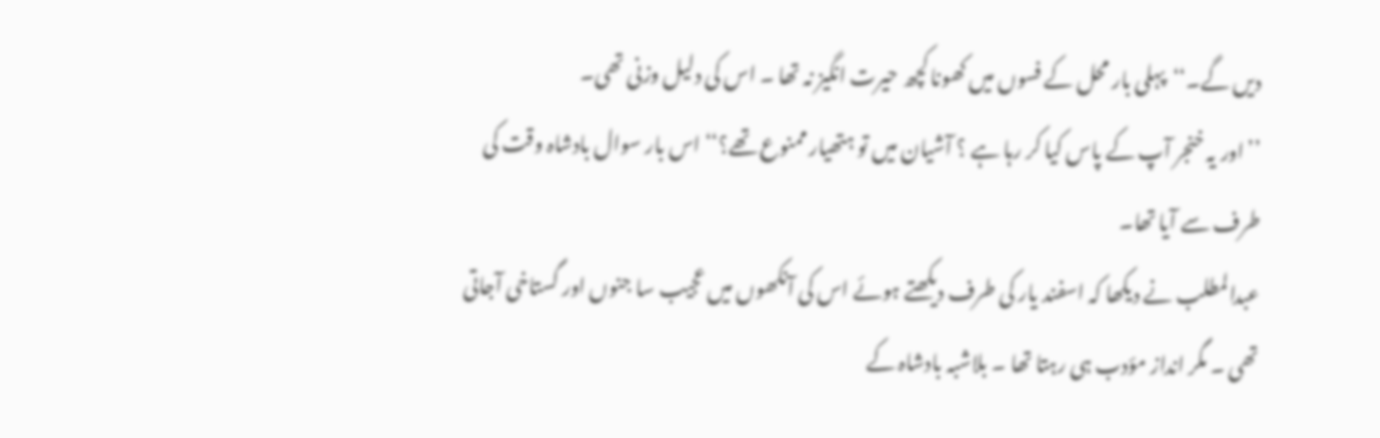دیں گے۔‘‘پہلی بار محل کے فسوں میں کھونا کچھ حیرت انگیز نہ تھا ۔ اس کی دلیل وزنی تھی۔
’’اور یہ خنجر آپ کے پاس کیا کر رہا ہے ؟ آشیان میں تو ہتھیار ممنوع تھے؟‘‘ اس بار سوال بادشاہ وقت کی طرف سے آیا تھا۔
عبدالمطلب نے دیکھا کہ اسفند یار کی طرف دیکھتے ہوئے اس کی آنکھوں میں عجیب سا جنوں اور گستاخی آجاتی تھی ۔ مگر انداز مؤدب ہی رہتا تھا ۔ بلاشبہ بادشاہ کے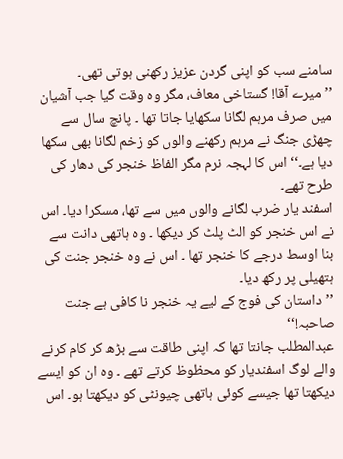سامنے سب کو اپنی گردن عزیز رکھنی ہوتی تھی۔
’’میرے آقا! گستاخی معاف، مگر وہ وقت گیا جب آشیان میں صرف مرہم لگانا سکھایا جاتا تھا ۔ پانچ سال سے چھڑی جنگ نے مرہم رکھنے والوں کو زخم لگانا بھی سکھا دیا ہے۔‘‘ اس کا لہجہ نرم مگر الفاظ خنجر کی دھار کی طرح تھے۔
اسفند یار ضرب لگانے والوں میں سے تھا، مسکرا دیا۔ اس نے اس خنجر کو الٹ پلٹ کر دیکھا ۔ وہ ہاتھی دانت سے بنا اوسط درجے کا خنجر تھا ۔ اس نے وہ خنجر جنت کی ہتھیلی پر رکھ دیا۔
’’داستان کی فوج کے لیے یہ خنجر نا کافی ہے جنت صاحبہ!‘‘
عبدالمطلب جانتا تھا کہ اپنی طاقت سے بڑھ کر کام کرنے والے لوگ اسفندیار کو محظوظ کرتے تھے ۔ وہ ان کو ایسے دیکھتا تھا جیسے کوئی ہاتھی چیونٹی کو دیکھتا ہو۔ اس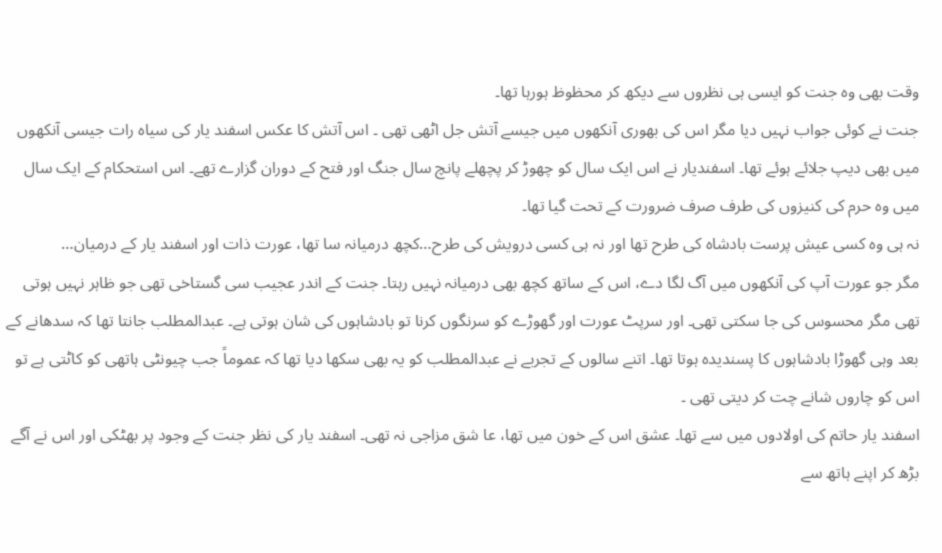وقت بھی وہ جنت کو ایسی ہی نظروں سے دیکھ کر محظوظ ہورہا تھا۔
جنت نے کوئی جواب نہیں دیا مگر اس کی بھوری آنکھوں میں جیسے آتش جل اٹھی تھی ۔ اس آتش کا عکس اسفند یار کی سیاہ رات جیسی آنکھوں میں بھی دیپ جلائے ہوئے تھا۔ اسفندیار نے اس ایک سال کو چھوڑ کر پچھلے پانچ سال جنگ اور فتح کے دوران گزارے تھے۔ اس استحکام کے ایک سال میں وہ حرم کی کنیزوں کی طرف صرف ضرورت کے تحت گیا تھا۔
نہ ہی وہ کسی عیش پرست بادشاہ کی طرح تھا اور نہ ہی کسی درویش کی طرح…کچھ درمیانہ سا تھا، عورت ذات اور اسفند یار کے درمیان…
مگر جو عورت آپ کی آنکھوں میں آگ لگا دے، اس کے ساتھ کچھ بھی درمیانہ نہیں رہتا۔ جنت کے اندر عجیب سی گستاخی تھی جو ظاہر نہیں ہوتی تھی مگر محسوس کی جا سکتی تھی۔ اور سرپٹ عورت اور گھوڑے کو سرنگوں کرنا تو بادشاہوں کی شان ہوتی ہے۔ عبدالمطلب جانتا تھا کہ سدھانے کے بعد وہی گھوڑا بادشاہوں کا پسندیدہ ہوتا تھا۔ اتنے سالوں کے تجربے نے عبدالمطلب کو یہ بھی سکھا دیا تھا کہ عموماً جب چیونٹی ہاتھی کو کاٹتی ہے تو اس کو چاروں شانے چت کر دیتی تھی ۔
اسفند یار حاتم کی اولادوں میں سے تھا۔ عشق اس کے خون میں تھا، عا شق مزاجی نہ تھی۔ اسفند یار کی نظر جنت کے وجود پر بھٹکی اور اس نے آگے بڑھ کر اپنے ہاتھ سے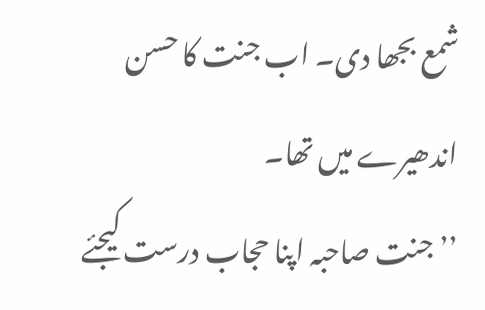شمع بجھا دی۔ اب جنت کا حسن اندھیرے میں تھا۔
’’جنت صاحبہ اپنا حجاب درست کیجئے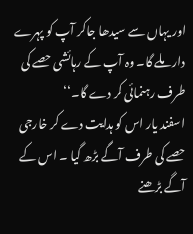اور یہاں سے سیدھا جاکر آپ کو پہرے دار ملے گا۔ وہ آپ کے رہائشی حصے کی طرف رہنمائی کر دے گا۔‘‘
اسفند یار اس کو ہدایت دے کر خارجی حصے کی طرف آگے بڑھ گیا ۔ اس کے آگے بڑھنے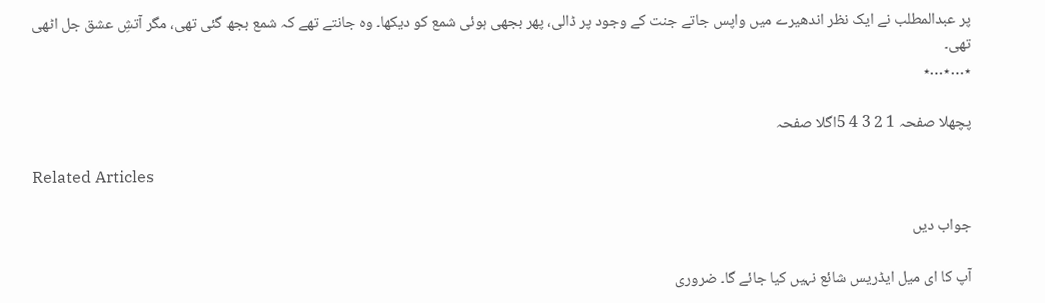پر عبدالمطلب نے ایک نظر اندھیرے میں واپس جاتے جنت کے وجود پر ڈالی، پھر بجھی ہوئی شمع کو دیکھا۔ وہ جانتے تھے کہ شمع بجھ گئی تھی، مگر آتشِ عشق جل اٹھی تھی۔
٭…٭…٭

پچھلا صفحہ 1 2 3 4 5اگلا صفحہ

Related Articles

جواب دیں

آپ کا ای میل ایڈریس شائع نہیں کیا جائے گا۔ ضروری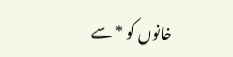خانوں کو * سے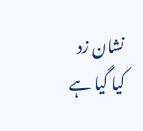نشان زد کیا گیا ہے